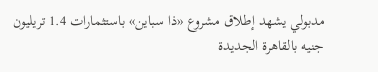مدبولي يشهد إطلاق مشروع «ذا سباين» باستثمارات 1.4 تريليون جنيه بالقاهرة الجديدة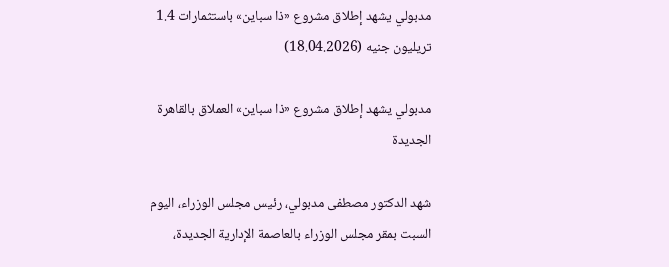مدبولي يشهد إطلاق مشروع «ذا سباين» باستثمارات 1.4 تريليون جنيه (18.04.2026)

مدبولي يشهد إطلاق مشروع «ذا سباين» العملاق بالقاهرة الجديدة

شهد الدكتور مصطفى مدبولي، رئيس مجلس الوزراء، اليوم السبت بمقر مجلس الوزراء بالعاصمة الإدارية الجديدة،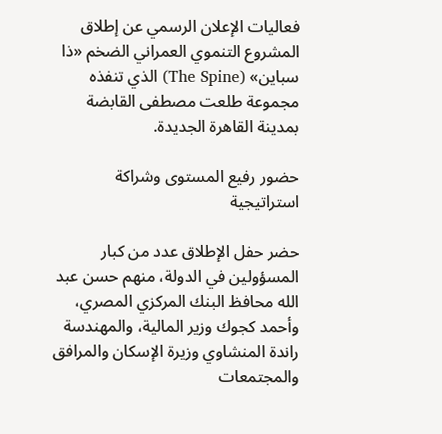فعاليات الإعلان الرسمي عن إطلاق المشروع التنموي العمراني الضخم «ذا سباين» (The Spine) الذي تنفذه مجموعة طلعت مصطفى القابضة بمدينة القاهرة الجديدة.

حضور رفيع المستوى وشراكة استراتيجية

حضر حفل الإطلاق عدد من كبار المسؤولين في الدولة، منهم حسن عبد الله محافظ البنك المركزي المصري، وأحمد كجوك وزير المالية، والمهندسة راندة المنشاوي وزيرة الإسكان والمرافق والمجتمعات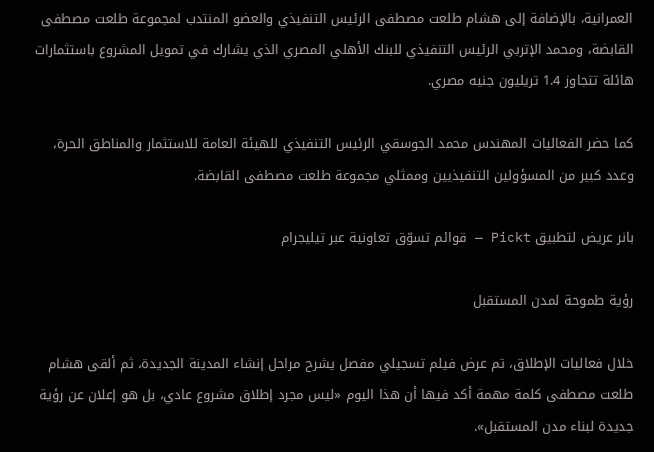العمرانية، بالإضافة إلى هشام طلعت مصطفى الرئيس التنفيذي والعضو المنتدب لمجموعة طلعت مصطفى القابضة، ومحمد الإتربي الرئيس التنفيذي للبنك الأهلي المصري الذي يشارك في تمويل المشروع باستثمارات هائلة تتجاوز 1.4 تريليون جنيه مصري.

كما حضر الفعاليات المهندس محمد الجوسقي الرئيس التنفيذي للهيئة العامة للاستثمار والمناطق الحرة، وعدد كبير من المسؤولين التنفيذيين وممثلي مجموعة طلعت مصطفى القابضة.

بانر عريض لتطبيق Pickt — قوائم تسوّق تعاونية عبر تيليجرام

رؤية طموحة لمدن المستقبل

خلال فعاليات الإطلاق، تم عرض فيلم تسجيلي مفصل يشرح مراحل إنشاء المدينة الجديدة، ثم ألقى هشام طلعت مصطفى كلمة مهمة أكد فيها أن هذا اليوم «ليس مجرد إطلاق مشروع عادي، بل هو إعلان عن رؤية جديدة لبناء مدن المستقبل».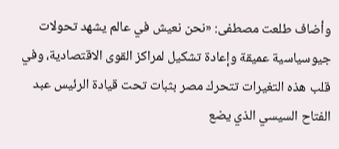وأضاف طلعت مصطفى: «نحن نعيش في عالم يشهد تحولات جيوسياسية عميقة وإعادة تشكيل لمراكز القوى الاقتصادية، وفي قلب هذه التغيرات تتحرك مصر بثبات تحت قيادة الرئيس عبد الفتاح السيسي الذي يضع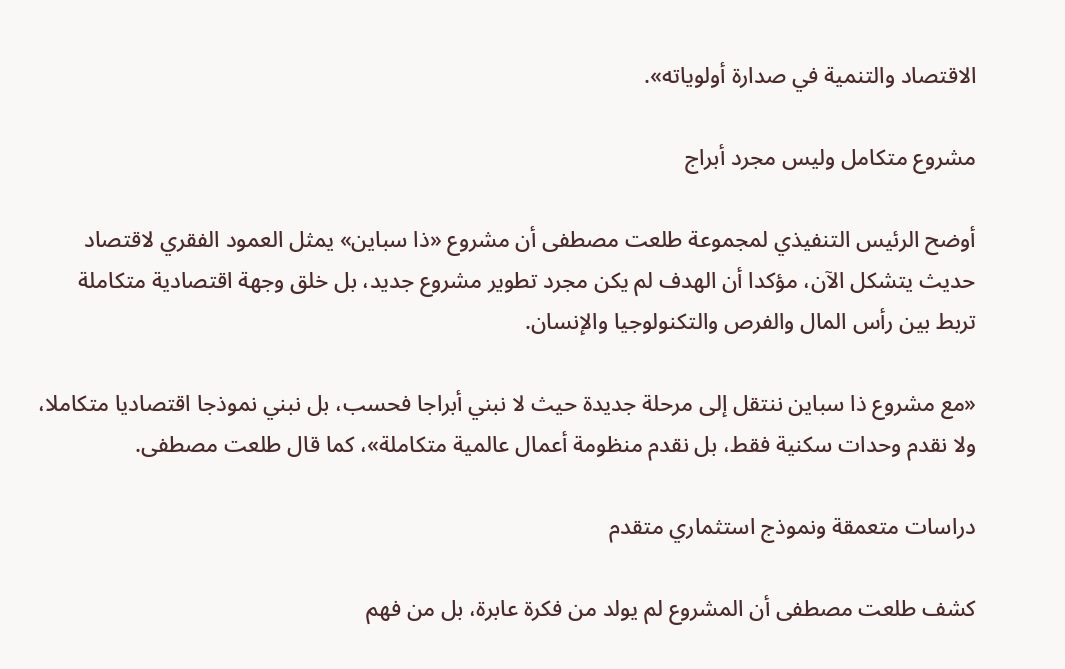الاقتصاد والتنمية في صدارة أولوياته».

مشروع متكامل وليس مجرد أبراج

أوضح الرئيس التنفيذي لمجموعة طلعت مصطفى أن مشروع «ذا سباين» يمثل العمود الفقري لاقتصاد حديث يتشكل الآن، مؤكدا أن الهدف لم يكن مجرد تطوير مشروع جديد، بل خلق وجهة اقتصادية متكاملة تربط بين رأس المال والفرص والتكنولوجيا والإنسان.

«مع مشروع ذا سباين ننتقل إلى مرحلة جديدة حيث لا نبني أبراجا فحسب، بل نبني نموذجا اقتصاديا متكاملا، ولا نقدم وحدات سكنية فقط، بل نقدم منظومة أعمال عالمية متكاملة»، كما قال طلعت مصطفى.

دراسات متعمقة ونموذج استثماري متقدم

كشف طلعت مصطفى أن المشروع لم يولد من فكرة عابرة، بل من فهم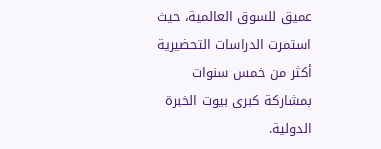عميق للسوق العالمية، حيث استمرت الدراسات التحضيرية أكثر من خمس سنوات بمشاركة كبرى بيوت الخبرة الدولية.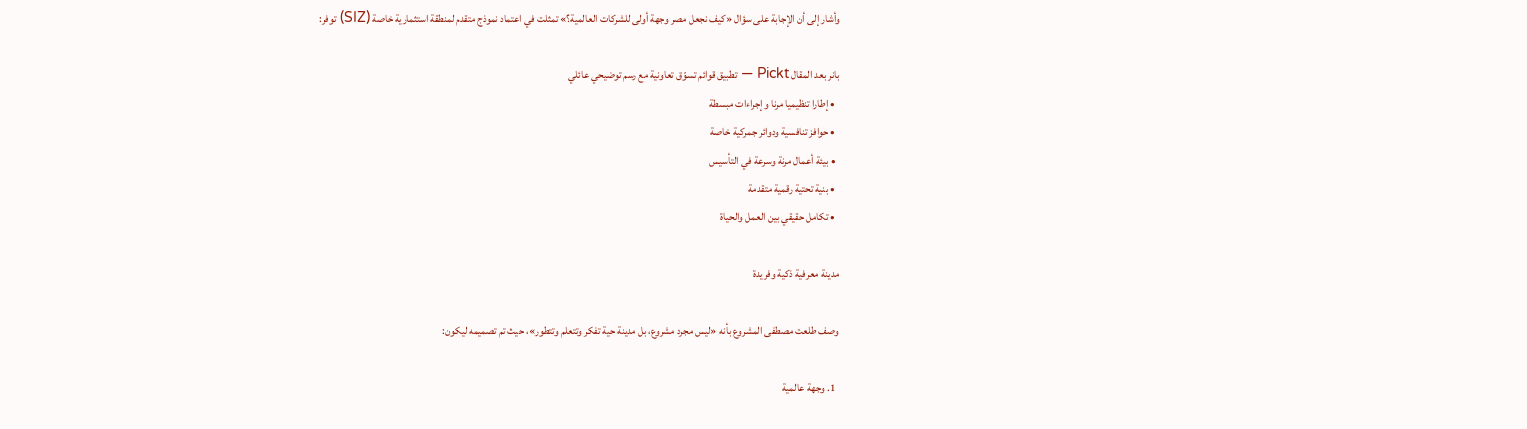وأشار إلى أن الإجابة على سؤال «كيف نجعل مصر وجهة أولى للشركات العالمية؟» تمثلت في اعتماد نموذج متقدم لمنطقة استثمارية خاصة (SIZ) توفر:

بانر بعد المقال Pickt — تطبيق قوائم تسوّق تعاونية مع رسم توضيحي عائلي
  • إطارا تنظيميا مرنا وإجراءات مبسطة
  • حوافز تنافسية ودوائر جمركية خاصة
  • بيئة أعمال مرنة وسرعة في التأسيس
  • بنية تحتية رقمية متقدمة
  • تكامل حقيقي بين العمل والحياة

مدينة معرفية ذكية وفريدة

وصف طلعت مصطفى المشروع بأنه «ليس مجرد مشروع، بل مدينة حية تفكر وتتعلم وتتطور»، حيث تم تصميمه ليكون:

  1. وجهة عالمية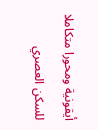أيقونية ومحورا متكاملا للسكن العصري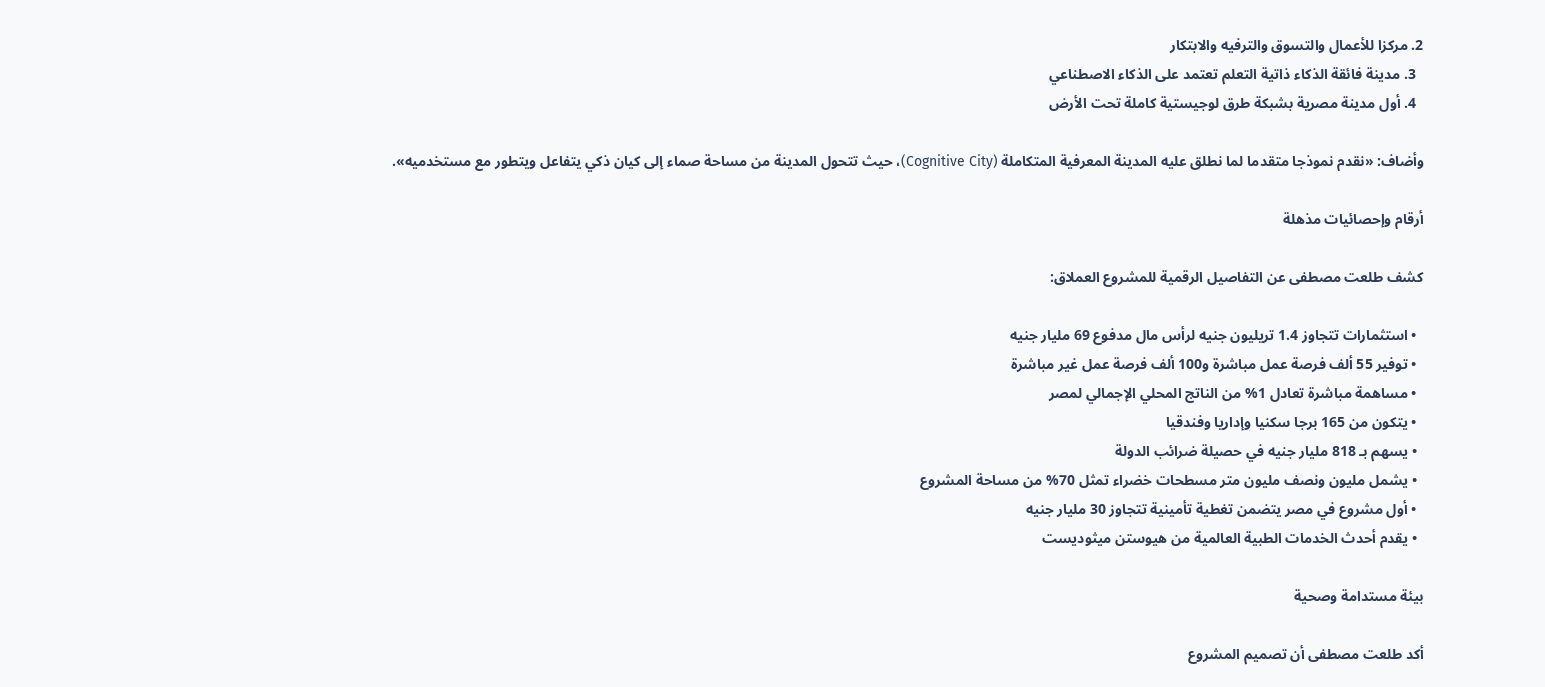2. مركزا للأعمال والتسوق والترفيه والابتكار
  3. مدينة فائقة الذكاء ذاتية التعلم تعتمد على الذكاء الاصطناعي
  4. أول مدينة مصرية بشبكة طرق لوجيستية كاملة تحت الأرض

وأضاف: «نقدم نموذجا متقدما لما نطلق عليه المدينة المعرفية المتكاملة (Cognitive City)، حيث تتحول المدينة من مساحة صماء إلى كيان ذكي يتفاعل ويتطور مع مستخدميه».

أرقام وإحصائيات مذهلة

كشف طلعت مصطفى عن التفاصيل الرقمية للمشروع العملاق:

  • استثمارات تتجاوز 1.4 تريليون جنيه لرأس مال مدفوع 69 مليار جنيه
  • توفير 55 ألف فرصة عمل مباشرة و100 ألف فرصة عمل غير مباشرة
  • مساهمة مباشرة تعادل 1% من الناتج المحلي الإجمالي لمصر
  • يتكون من 165 برجا سكنيا وإداريا وفندقيا
  • يسهم بـ 818 مليار جنيه في حصيلة ضرائب الدولة
  • يشمل مليون ونصف مليون متر مسطحات خضراء تمثل 70% من مساحة المشروع
  • أول مشروع في مصر يتضمن تغطية تأمينية تتجاوز 30 مليار جنيه
  • يقدم أحدث الخدمات الطبية العالمية من هيوستن ميثوديست

بيئة مستدامة وصحية

أكد طلعت مصطفى أن تصميم المشروع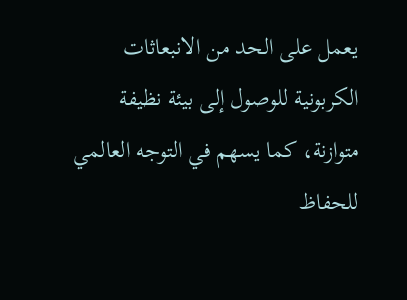يعمل على الحد من الانبعاثات الكربونية للوصول إلى بيئة نظيفة متوازنة، كما يسهم في التوجه العالمي للحفاظ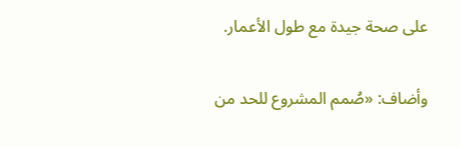على صحة جيدة مع طول الأعمار.

وأضاف: «صُمم المشروع للحد من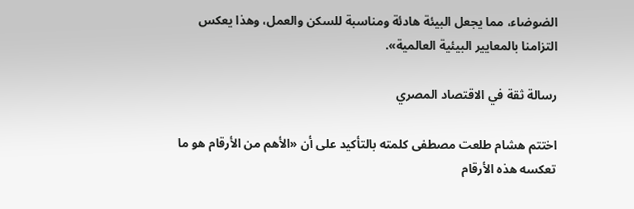الضوضاء، مما يجعل البيئة هادئة ومناسبة للسكن والعمل، وهذا يعكس التزامنا بالمعايير البيئية العالمية».

رسالة ثقة في الاقتصاد المصري

اختتم هشام طلعت مصطفى كلمته بالتأكيد على أن «الأهم من الأرقام هو ما تعكسه هذه الأرقام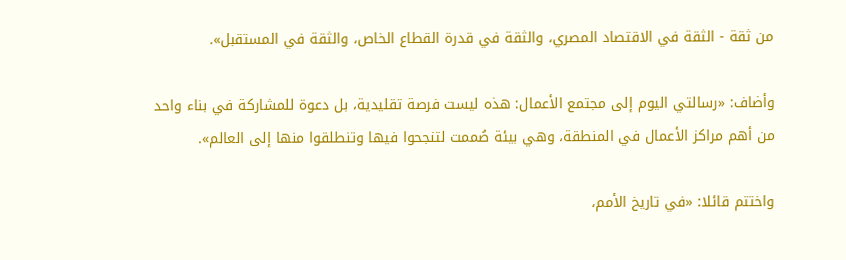من ثقة - الثقة في الاقتصاد المصري، والثقة في قدرة القطاع الخاص، والثقة في المستقبل».

وأضاف: «رسالتي اليوم إلى مجتمع الأعمال: هذه ليست فرصة تقليدية، بل دعوة للمشاركة في بناء واحد من أهم مراكز الأعمال في المنطقة، وهي بيئة صُممت لتنجحوا فيها وتنطلقوا منها إلى العالم».

واختتم قائلا: «في تاريخ الأمم،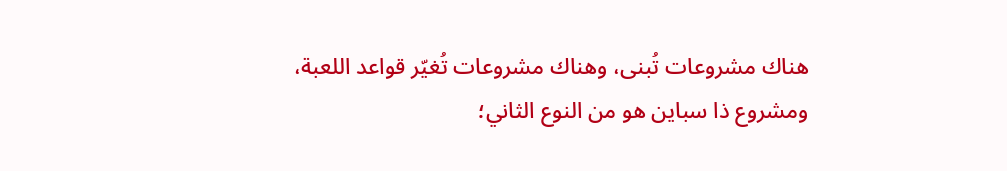هناك مشروعات تُبنى، وهناك مشروعات تُغيّر قواعد اللعبة، ومشروع ذا سباين هو من النوع الثاني؛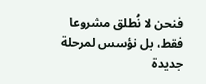فنحن لا نُطلق مشروعا فقط، بل نؤسس لمرحلة جديدة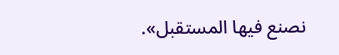نصنع فيها المستقبل».